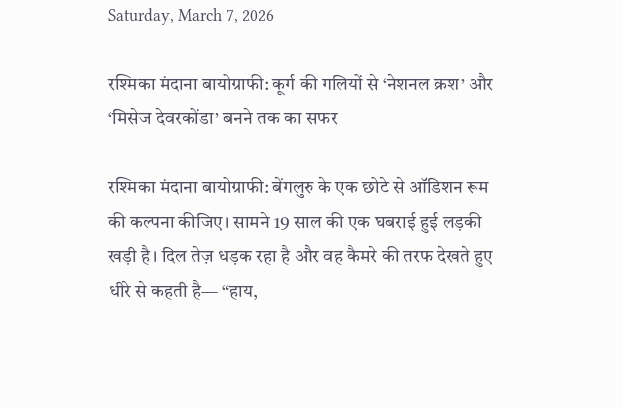Saturday, March 7, 2026

रश्मिका मंदाना बायोग्राफी: कूर्ग की गलियों से ‘नेशनल क्रश’ और ‘मिसेज देवरकोंडा’ बनने तक का सफर

रश्मिका मंदाना बायोग्राफी: बेंगलुरु के एक छोटे से ऑडिशन रूम की कल्पना कीजिए। सामने 19 साल की एक घबराई हुई लड़की खड़ी है। दिल तेज़ धड़क रहा है और वह कैमरे की तरफ देखते हुए धीरे से कहती है— “हाय,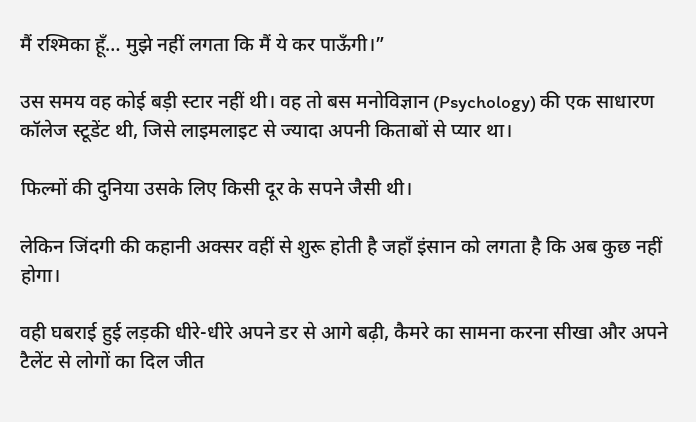मैं रश्मिका हूँ… मुझे नहीं लगता कि मैं ये कर पाऊँगी।”

उस समय वह कोई बड़ी स्टार नहीं थी। वह तो बस मनोविज्ञान (Psychology) की एक साधारण कॉलेज स्टूडेंट थी, जिसे लाइमलाइट से ज्यादा अपनी किताबों से प्यार था।

फिल्मों की दुनिया उसके लिए किसी दूर के सपने जैसी थी।

लेकिन जिंदगी की कहानी अक्सर वहीं से शुरू होती है जहाँ इंसान को लगता है कि अब कुछ नहीं होगा।

वही घबराई हुई लड़की धीरे-धीरे अपने डर से आगे बढ़ी, कैमरे का सामना करना सीखा और अपने टैलेंट से लोगों का दिल जीत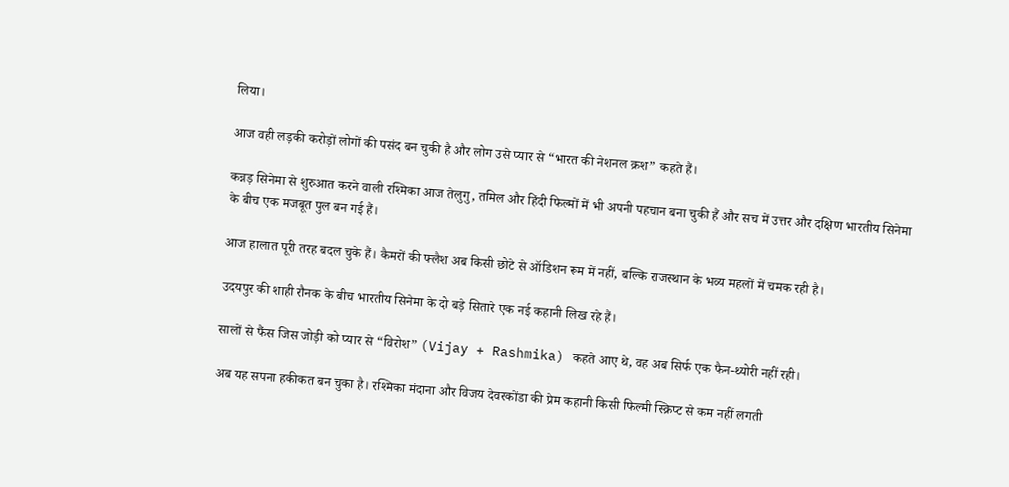लिया।

आज वही लड़की करोड़ों लोगों की पसंद बन चुकी है और लोग उसे प्यार से “भारत की नेशनल क्रश” कहते हैं।

कन्नड़ सिनेमा से शुरुआत करने वाली रश्मिका आज तेलुगु, तमिल और हिंदी फिल्मों में भी अपनी पहचान बना चुकी हैं और सच में उत्तर और दक्षिण भारतीय सिनेमा के बीच एक मजबूत पुल बन गई हैं।

आज हालात पूरी तरह बदल चुके हैं। कैमरों की फ्लैश अब किसी छोटे से ऑडिशन रूम में नहीं, बल्कि राजस्थान के भव्य महलों में चमक रही है।

उदयपुर की शाही रौनक के बीच भारतीय सिनेमा के दो बड़े सितारे एक नई कहानी लिख रहे हैं।

सालों से फैंस जिस जोड़ी को प्यार से “विरोश” (Vijay + Rashmika) कहते आए थे, वह अब सिर्फ एक फैन-थ्योरी नहीं रही।

अब यह सपना हकीकत बन चुका है। रश्मिका मंदाना और विजय देवरकोंडा की प्रेम कहानी किसी फिल्मी स्क्रिप्ट से कम नहीं लगती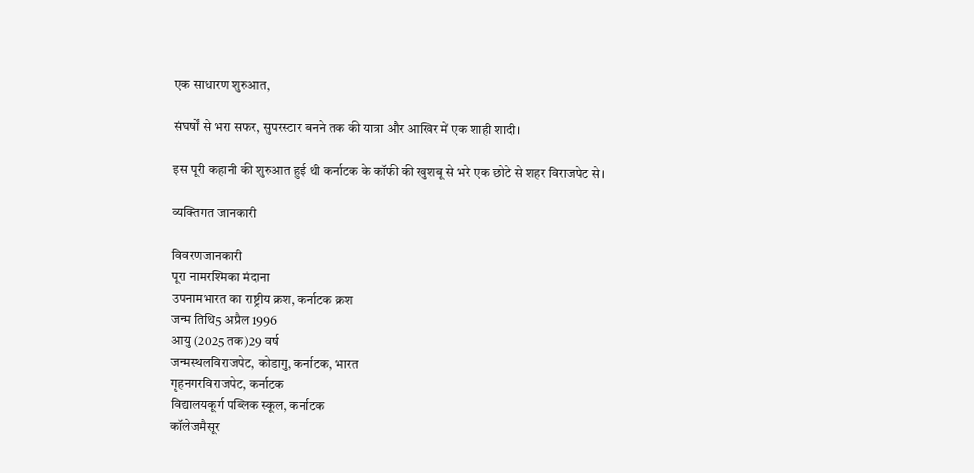एक साधारण शुरुआत,

संघर्षों से भरा सफर, सुपरस्टार बनने तक की यात्रा और आखिर में एक शाही शादी।

इस पूरी कहानी की शुरुआत हुई थी कर्नाटक के कॉफी की खुशबू से भरे एक छोटे से शहर विराजपेट से।

व्यक्तिगत जानकारी

विवरणजानकारी
पूरा नामरश्मिका मंदाना
उपनामभारत का राष्ट्रीय क्रश, कर्नाटक क्रश
जन्म तिथि5 अप्रैल 1996
आयु (2025 तक)29 वर्ष
जन्मस्थलविराजपेट, कोडागु, कर्नाटक, भारत
गृहनगरविराजपेट, कर्नाटक
विद्यालयकूर्ग पब्लिक स्कूल, कर्नाटक
कॉलेजमैसूर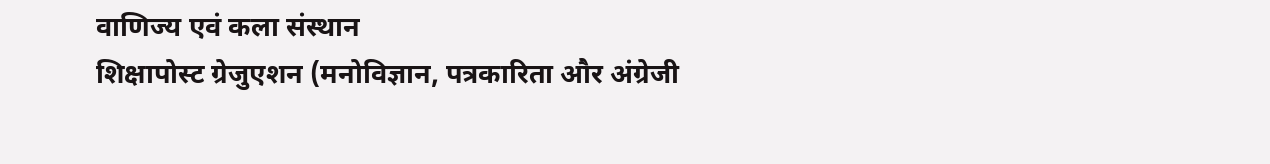वाणिज्य एवं कला संस्थान
शिक्षापोस्ट ग्रेजुएशन (मनोविज्ञान, पत्रकारिता और अंग्रेजी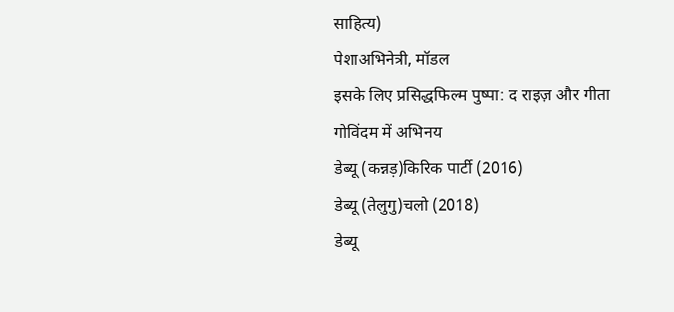साहित्य)
पेशाअभिनेत्री, मॉडल
इसके लिए प्रसिद्धफिल्म पुष्पा: द राइज़ और गीता गोविंदम में अभिनय
डेब्यू (कन्नड़)किरिक पार्टी (2016)
डेब्यू (तेलुगु)चलो (2018)
डेब्यू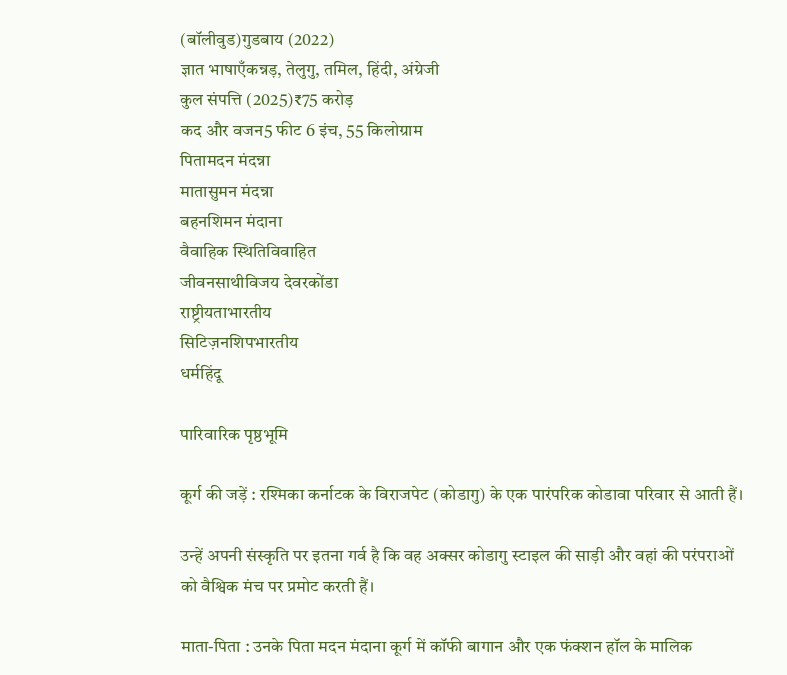(बॉलीवुड)गुडबाय (2022)
ज्ञात भाषाएँकन्नड़, तेलुगु, तमिल, हिंदी, अंग्रेजी
कुल संपत्ति (2025)₹75 करोड़
कद और वजन5 फीट 6 इंच, 55 किलोग्राम
पितामदन मंदन्ना
मातासुमन मंदन्ना
बहनशिमन मंदाना
वैवाहिक स्थितिविवाहित
जीवनसाथीविजय देवरकोंडा
राष्ट्रीयताभारतीय
सिटिज़नशिपभारतीय
धर्महिंदू

पारिवारिक पृष्ठभूमि

कूर्ग की जड़ें : रश्मिका कर्नाटक के विराजपेट (कोडागु) के एक पारंपरिक कोडावा परिवार से आती हैं।

उन्हें अपनी संस्कृति पर इतना गर्व है कि वह अक्सर कोडागु स्टाइल की साड़ी और वहां की परंपराओं को वैश्विक मंच पर प्रमोट करती हैं।

माता-पिता : उनके पिता मदन मंदाना कूर्ग में कॉफी बागान और एक फंक्शन हॉल के मालिक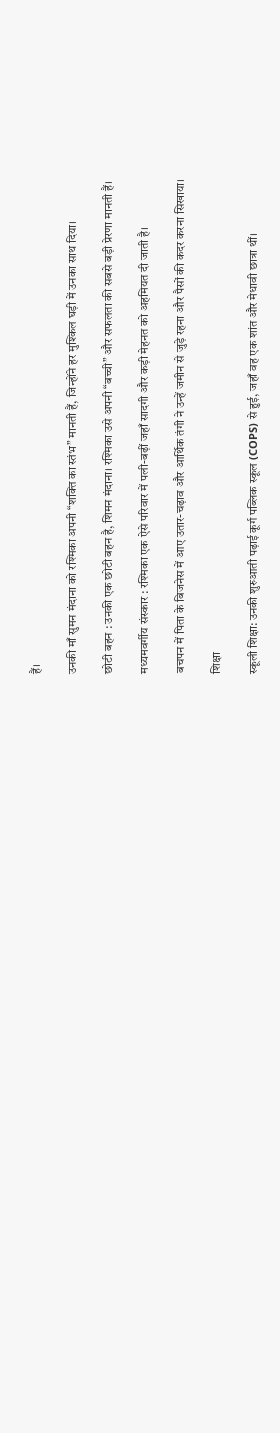हैं।

उनकी माँ सुमन मंदाना को रश्मिका अपनी “शक्ति का स्तंभ” मानती हैं, जिन्होंने हर मुश्किल घड़ी में उनका साथ दिया।

छोटी बहन : उनकी एक छोटी बहन है, शिमन मंदाना। रश्मिका उसे अपनी “बच्ची” और सफलता की सबसे बड़ी प्रेरणा मानती हैं।

मध्यमवर्गीय संस्कार : रश्मिका एक ऐसे परिवार में पली-बढ़ीं जहाँ सादगी और कड़ी मेहनत को अहमियत दी जाती है।

बचपन में पिता के बिजनेस में आए उतार-चढ़ाव और आर्थिक तंगी ने उन्हें जमीन से जुड़े रहना और पैसों की कदर करना सिखाया।

शिक्षा

स्कूली शिक्षा: उनकी शुरुआती पढ़ाई कूर्ग पब्लिक स्कूल (COPS) से हुई, जहाँ वह एक शांत और मेधावी छात्रा थीं।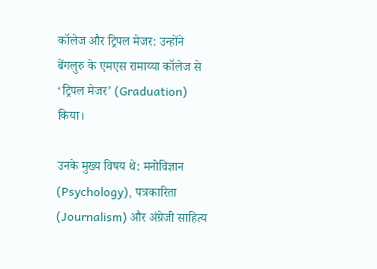कॉलेज और ट्रिपल मेजर: उन्होंने बेंगलुरु के एमएस रामाय्या कॉलेज से ‘ट्रिपल मेजर’ (Graduation) किया।

उनके मुख्य विषय थे: मनोविज्ञान (Psychology), पत्रकारिता (Journalism) और अंग्रेजी साहित्य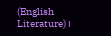(English Literature)।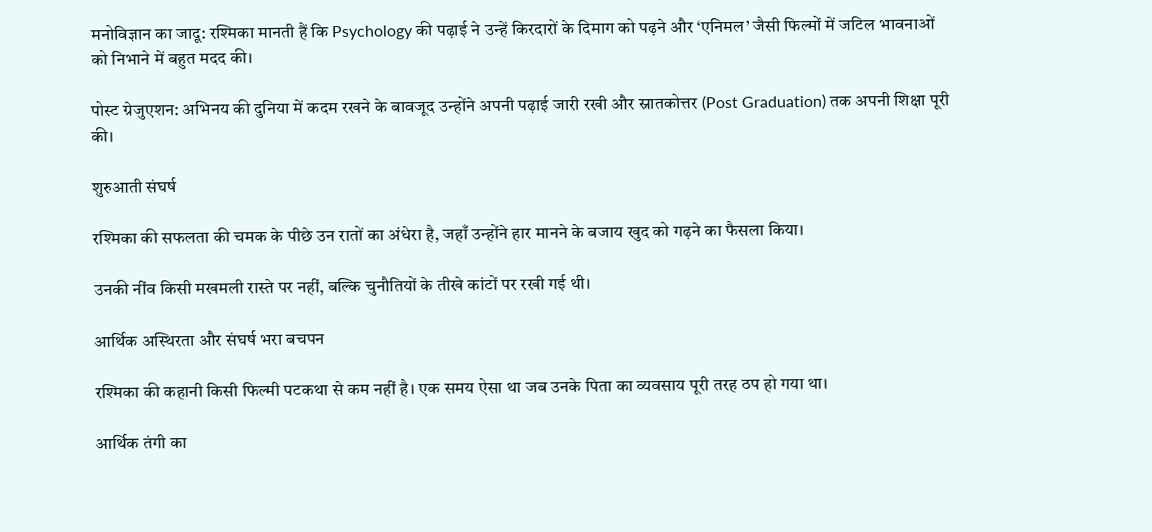मनोविज्ञान का जादू: रश्मिका मानती हैं कि Psychology की पढ़ाई ने उन्हें किरदारों के दिमाग को पढ़ने और ‘एनिमल’ जैसी फिल्मों में जटिल भावनाओं को निभाने में बहुत मदद की।

पोस्ट ग्रेजुएशन: अभिनय की दुनिया में कदम रखने के बावजूद उन्होंने अपनी पढ़ाई जारी रखी और स्नातकोत्तर (Post Graduation) तक अपनी शिक्षा पूरी की।

शुरुआती संघर्ष

रश्मिका की सफलता की चमक के पीछे उन रातों का अंधेरा है, जहाँ उन्होंने हार मानने के बजाय खुद को गढ़ने का फैसला किया।

उनकी नींव किसी मखमली रास्ते पर नहीं, बल्कि चुनौतियों के तीखे कांटों पर रखी गई थी।

आर्थिक अस्थिरता और संघर्ष भरा बचपन

रश्मिका की कहानी किसी फिल्मी पटकथा से कम नहीं है। एक समय ऐसा था जब उनके पिता का व्यवसाय पूरी तरह ठप हो गया था।

आर्थिक तंगी का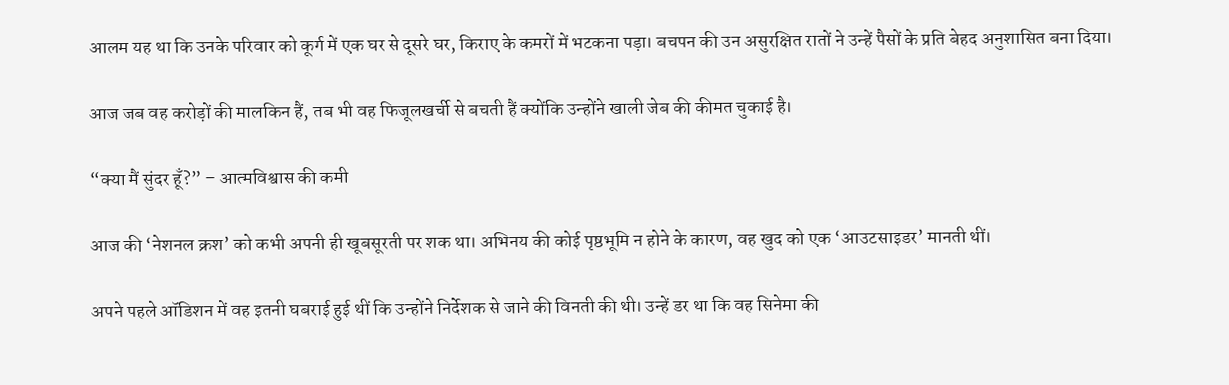आलम यह था कि उनके परिवार को कूर्ग में एक घर से दूसरे घर, किराए के कमरों में भटकना पड़ा। बचपन की उन असुरक्षित रातों ने उन्हें पैसों के प्रति बेहद अनुशासित बना दिया।

आज जब वह करोड़ों की मालकिन हैं, तब भी वह फिजूलखर्ची से बचती हैं क्योंकि उन्होंने खाली जेब की कीमत चुकाई है।

“क्या मैं सुंदर हूँ?” – आत्मविश्वास की कमी

आज की ‘नेशनल क्रश’ को कभी अपनी ही खूबसूरती पर शक था। अभिनय की कोई पृष्ठभूमि न होने के कारण, वह खुद को एक ‘आउटसाइडर’ मानती थीं।

अपने पहले ऑडिशन में वह इतनी घबराई हुई थीं कि उन्होंने निर्देशक से जाने की विनती की थी। उन्हें डर था कि वह सिनेमा की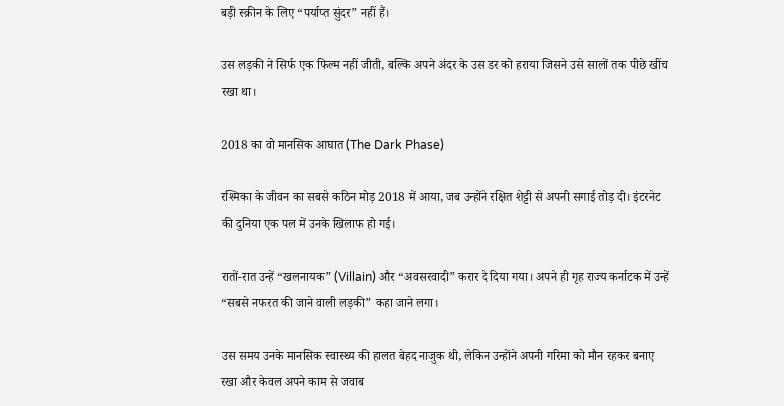बड़ी स्क्रीन के लिए “पर्याप्त सुंदर” नहीं हैं।

उस लड़की ने सिर्फ एक फिल्म नहीं जीती, बल्कि अपने अंदर के उस डर को हराया जिसने उसे सालों तक पीछे खींच रखा था।

2018 का वो मानसिक आघात (The Dark Phase)

रश्मिका के जीवन का सबसे कठिन मोड़ 2018 में आया, जब उन्होंने रक्षित शेट्टी से अपनी सगाई तोड़ दी। इंटरनेट की दुनिया एक पल में उनके खिलाफ हो गई।

रातों-रात उन्हें “खलनायक” (Villain) और “अवसरवादी” करार दे दिया गया। अपने ही गृह राज्य कर्नाटक में उन्हें “सबसे नफरत की जाने वाली लड़की” कहा जाने लगा।

उस समय उनके मानसिक स्वास्थ्य की हालत बेहद नाजुक थी, लेकिन उन्होंने अपनी गरिमा को मौन रहकर बनाए रखा और केवल अपने काम से जवाब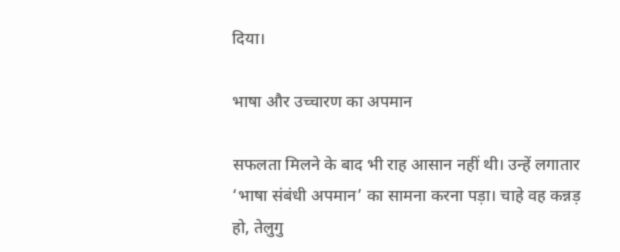दिया।

भाषा और उच्चारण का अपमान

सफलता मिलने के बाद भी राह आसान नहीं थी। उन्हें लगातार ‘भाषा संबंधी अपमान’ का सामना करना पड़ा। चाहे वह कन्नड़ हो, तेलुगु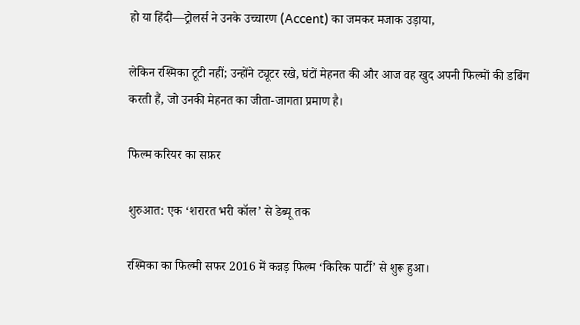हो या हिंदी—ट्रोलर्स ने उनके उच्चारण (Accent) का जमकर मजाक उड़ाया,

लेकिन रश्मिका टूटी नहीं; उन्होंने ट्यूटर रखे, घंटों मेहनत की और आज वह खुद अपनी फिल्मों की डबिंग करती हैं, जो उनकी मेहनत का जीता-जागता प्रमाण है।

फिल्म करियर का सफ़र

शुरुआत: एक ‘शरारत भरी कॉल’ से डेब्यू तक

रश्मिका का फिल्मी सफर 2016 में कन्नड़ फिल्म ‘किरिक पार्टी’ से शुरू हुआ।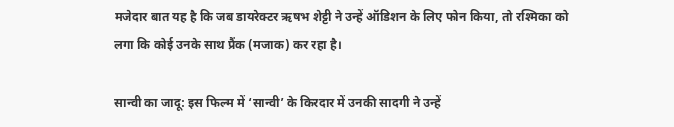मजेदार बात यह है कि जब डायरेक्टर ऋषभ शेट्टी ने उन्हें ऑडिशन के लिए फोन किया, तो रश्मिका को लगा कि कोई उनके साथ प्रैंक (मजाक) कर रहा है।

सान्वी का जादू: इस फिल्म में ‘सान्वी’ के किरदार में उनकी सादगी ने उन्हें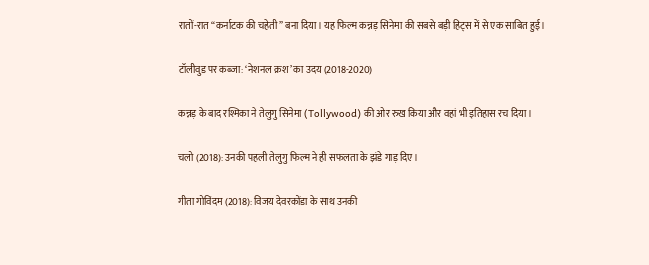रातों-रात “कर्नाटक की चहेती” बना दिया। यह फिल्म कन्नड़ सिनेमा की सबसे बड़ी हिट्स में से एक साबित हुई।

टॉलीवुड पर कब्जा: ‘नेशनल क्रश’ का उदय (2018-2020)

कन्नड़ के बाद रश्मिका ने तेलुगु सिनेमा (Tollywood) की ओर रुख किया और वहां भी इतिहास रच दिया।

चलो (2018): उनकी पहली तेलुगु फिल्म ने ही सफलता के झंडे गाड़ दिए।

गीता गोविंदम (2018): विजय देवरकोंडा के साथ उनकी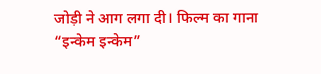जोड़ी ने आग लगा दी। फिल्म का गाना “इन्केम इन्केम”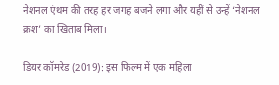नेशनल एंथम की तरह हर जगह बजने लगा और यहीं से उन्हें ‘नेशनल क्रश’ का खिताब मिला।

डियर कॉमरेड (2019): इस फिल्म में एक महिला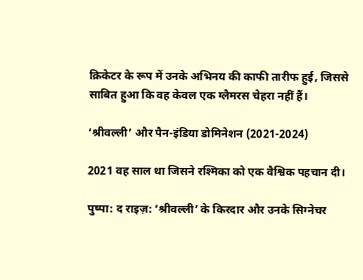क्रिकेटर के रूप में उनके अभिनय की काफी तारीफ हुई, जिससे साबित हुआ कि वह केवल एक ग्लैमरस चेहरा नहीं हैं।

‘श्रीवल्ली’ और पैन-इंडिया डोमिनेशन (2021-2024)

2021 वह साल था जिसने रश्मिका को एक वैश्विक पहचान दी।

पुष्पा: द राइज़: ‘श्रीवल्ली’ के किरदार और उनके सिग्नेचर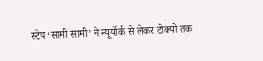स्टेप ‘सामी सामी’ ने न्यूयॉर्क से लेकर टोक्यो तक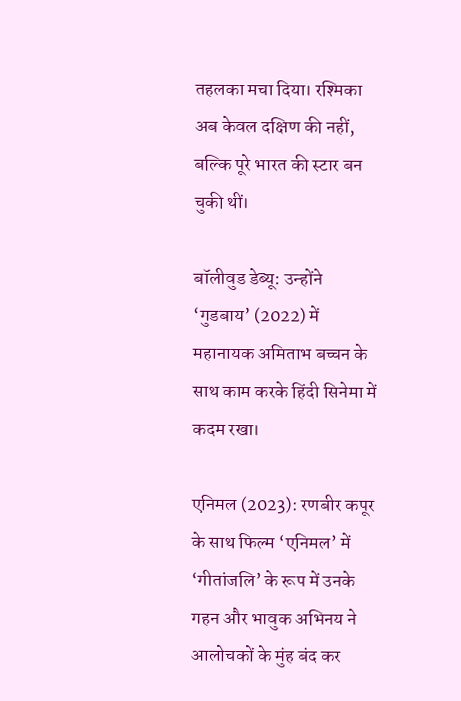तहलका मचा दिया। रश्मिका अब केवल दक्षिण की नहीं, बल्कि पूरे भारत की स्टार बन चुकी थीं।

बॉलीवुड डेब्यू: उन्होंने ‘गुडबाय’ (2022) में महानायक अमिताभ बच्चन के साथ काम करके हिंदी सिनेमा में कदम रखा।

एनिमल (2023): रणबीर कपूर के साथ फिल्म ‘एनिमल’ में ‘गीतांजलि’ के रूप में उनके गहन और भावुक अभिनय ने आलोचकों के मुंह बंद कर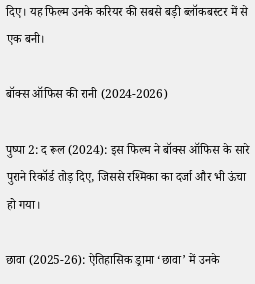दिए। यह फिल्म उनके करियर की सबसे बड़ी ब्लॉकबस्टर में से एक बनी।

बॉक्स ऑफिस की रानी (2024-2026)

पुष्पा 2: द रूल (2024): इस फिल्म ने बॉक्स ऑफिस के सारे पुराने रिकॉर्ड तोड़ दिए, जिससे रश्मिका का दर्जा और भी ऊंचा हो गया।

छावा (2025-26): ऐतिहासिक ड्रामा ‘छावा’ में उनके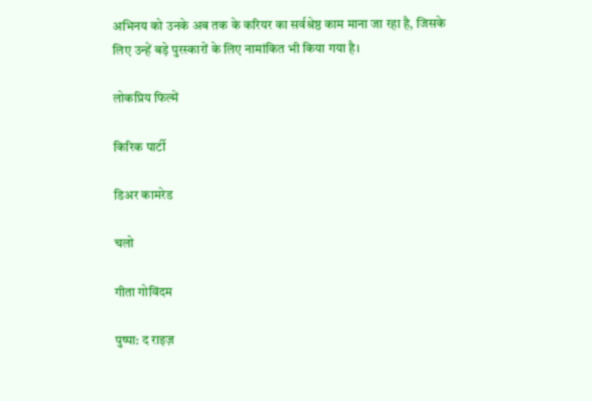अभिनय को उनके अब तक के करियर का सर्वश्रेष्ठ काम माना जा रहा है, जिसके लिए उन्हें बड़े पुरस्कारों के लिए नामांकित भी किया गया है।

लोकप्रिय फिल्में

किरिक पार्टी

डिअर कामरेड

चलो

गीता गोविंदम

पुष्पा: द राइज़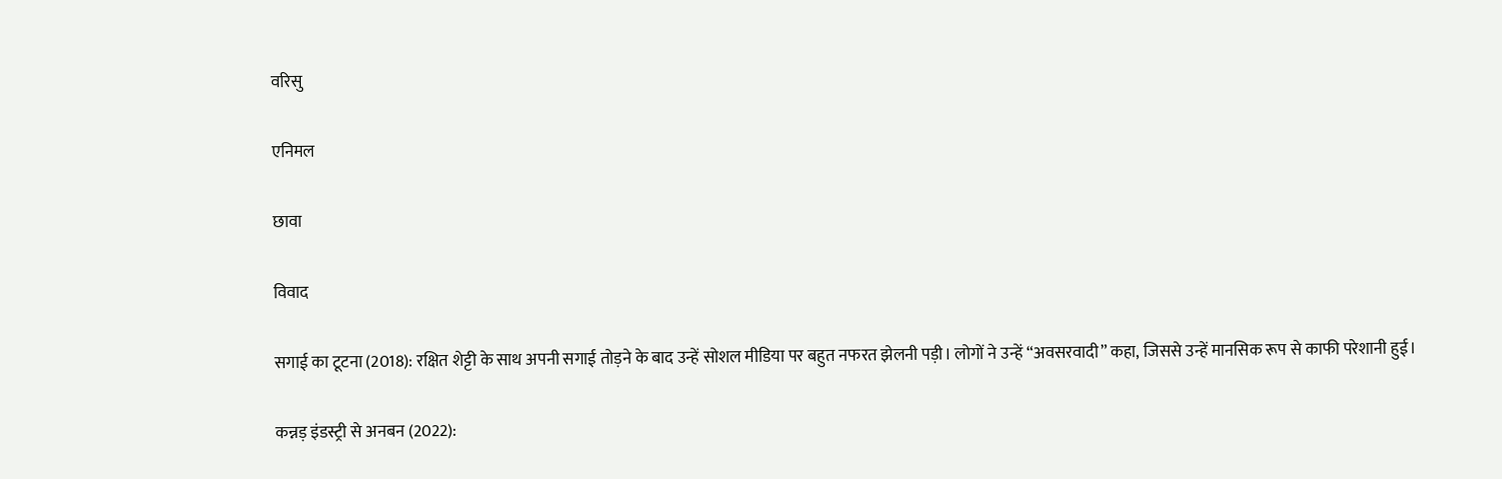वरिसु

एनिमल

छावा

विवाद

सगाई का टूटना (2018): रक्षित शेट्टी के साथ अपनी सगाई तोड़ने के बाद उन्हें सोशल मीडिया पर बहुत नफरत झेलनी पड़ी। लोगों ने उन्हें “अवसरवादी” कहा, जिससे उन्हें मानसिक रूप से काफी परेशानी हुई।

कन्नड़ इंडस्ट्री से अनबन (2022):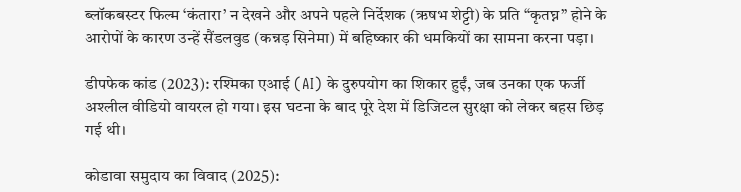ब्लॉकबस्टर फिल्म ‘कंतारा’ न देखने और अपने पहले निर्देशक (ऋषभ शेट्टी) के प्रति “कृतघ्न” होने के आरोपों के कारण उन्हें सैंडलवुड (कन्नड़ सिनेमा) में बहिष्कार की धमकियों का सामना करना पड़ा।

डीपफेक कांड (2023): रश्मिका एआई (AI) के दुरुपयोग का शिकार हुईं, जब उनका एक फर्जी अश्लील वीडियो वायरल हो गया। इस घटना के बाद पूरे देश में डिजिटल सुरक्षा को लेकर बहस छिड़ गई थी।

कोडावा समुदाय का विवाद (2025):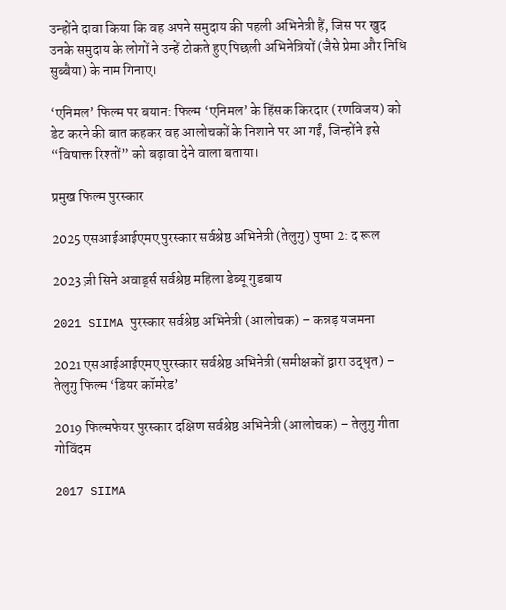उन्होंने दावा किया कि वह अपने समुदाय की पहली अभिनेत्री हैं, जिस पर खुद उनके समुदाय के लोगों ने उन्हें टोकते हुए पिछली अभिनेत्रियों (जैसे प्रेमा और निधि सुब्बैया) के नाम गिनाए।

‘एनिमल’ फिल्म पर बयान: फिल्म ‘एनिमल’ के हिंसक किरदार (रणविजय) को डेट करने की बात कहकर वह आलोचकों के निशाने पर आ गईं, जिन्होंने इसे “विषाक्त रिश्तों” को बढ़ावा देने वाला बताया।

प्रमुख फिल्म पुरस्कार

2025 एसआईआईएमए पुरस्कार सर्वश्रेष्ठ अभिनेत्री (तेलुगु) पुष्पा 2: द रूल

2023 ज़ी सिने अवार्ड्स सर्वश्रेष्ठ महिला डेब्यू गुडबाय

2021 SIIMA पुरस्कार सर्वश्रेष्ठ अभिनेत्री (आलोचक) – कन्नड़ यजमना

2021 एसआईआईएमए पुरस्कार सर्वश्रेष्ठ अभिनेत्री (समीक्षकों द्वारा उद्धृत) – तेलुगु फिल्म ‘डियर कॉमरेड’

2019 फिल्मफेयर पुरस्कार दक्षिण सर्वश्रेष्ठ अभिनेत्री (आलोचक) – तेलुगु गीता गोविंदम

2017 SIIMA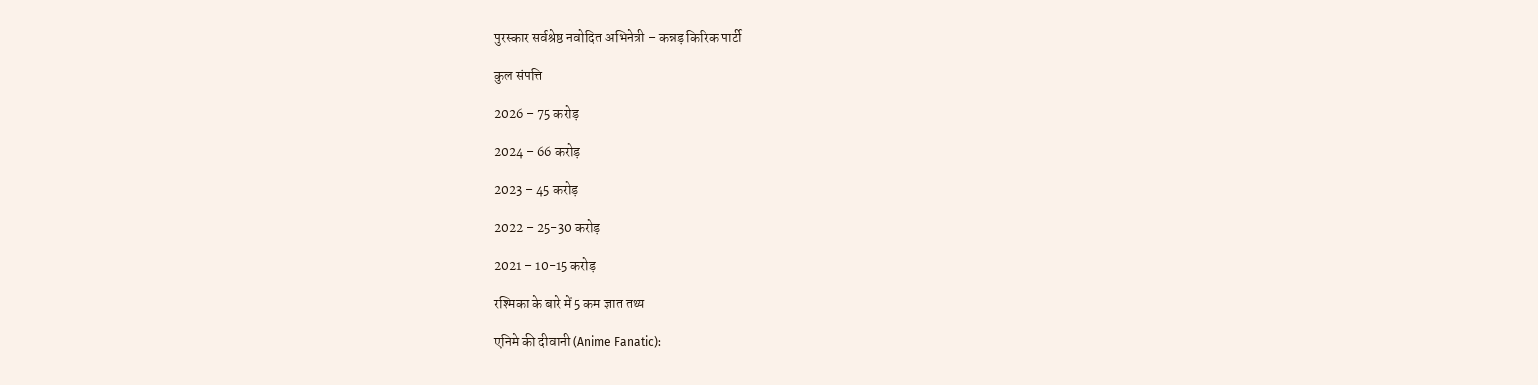पुरस्कार सर्वश्रेष्ठ नवोदित अभिनेत्री – कन्नड़ किरिक पार्टी

कुल संपत्ति

2026 – 75 करोड़

2024 – 66 करोड़

2023 – 45 करोड़

2022 – 25-30 करोड़

2021 – 10-15 करोड़

रश्मिका के बारे में 5 कम ज्ञात तथ्य

एनिमे की दीवानी (Anime Fanatic):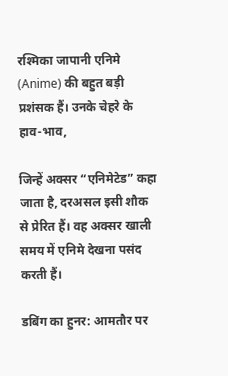रश्मिका जापानी एनिमे (Anime) की बहुत बड़ी प्रशंसक हैं। उनके चेहरे के हाव-भाव,

जिन्हें अक्सर “एनिमेटेड” कहा जाता है, दरअसल इसी शौक से प्रेरित हैं। वह अक्सर खाली समय में एनिमे देखना पसंद करती हैं।

डबिंग का हुनर: आमतौर पर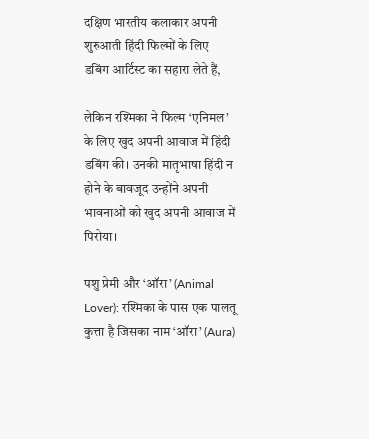दक्षिण भारतीय कलाकार अपनी शुरुआती हिंदी फिल्मों के लिए डबिंग आर्टिस्ट का सहारा लेते हैं,

लेकिन रश्मिका ने फिल्म ‘एनिमल’ के लिए खुद अपनी आवाज में हिंदी डबिंग की। उनकी मातृभाषा हिंदी न होने के बावजूद उन्होंने अपनी भावनाओं को खुद अपनी आवाज में पिरोया।

पशु प्रेमी और ‘ऑरा’ (Animal Lover): रश्मिका के पास एक पालतू कुत्ता है जिसका नाम ‘ऑरा’ (Aura)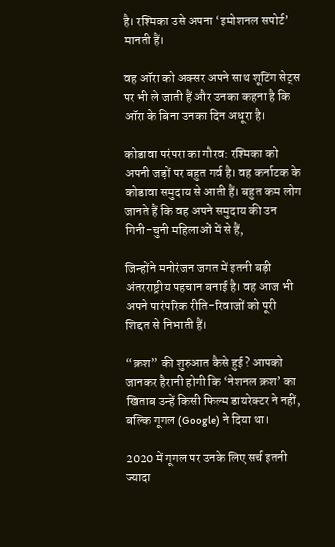है। रश्मिका उसे अपना ‘इमोशनल सपोर्ट’ मानती हैं।

वह ऑरा को अक्सर अपने साथ शूटिंग सेट्स पर भी ले जाती हैं और उनका कहना है कि ऑरा के बिना उनका दिन अधूरा है।

कोडावा परंपरा का गौरव: रश्मिका को अपनी जड़ों पर बहुत गर्व है। वह कर्नाटक के कोडावा समुदाय से आती हैं। बहुत कम लोग जानते हैं कि वह अपने समुदाय की उन गिनी-चुनी महिलाओं में से हैं,

जिन्होंने मनोरंजन जगत में इतनी बड़ी अंतरराष्ट्रीय पहचान बनाई है। वह आज भी अपने पारंपरिक रीति-रिवाजों को पूरी शिद्दत से निभाती हैं।

“क्रश” की शुरुआत कैसे हुई? आपको जानकर हैरानी होगी कि ‘नेशनल क्रश’ का खिताब उन्हें किसी फिल्म डायरेक्टर ने नहीं, बल्कि गूगल (Google) ने दिया था।

2020 में गूगल पर उनके लिए सर्च इतनी ज्यादा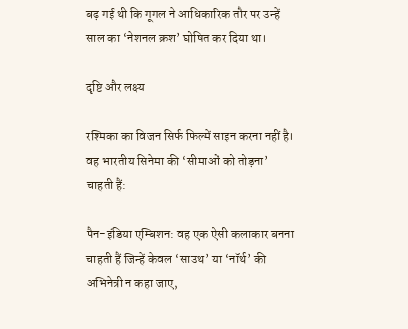बढ़ गई थी कि गूगल ने आधिकारिक तौर पर उन्हें साल का ‘नेशनल क्रश’ घोषित कर दिया था।

दृष्टि और लक्ष्य

रश्मिका का विजन सिर्फ फिल्में साइन करना नहीं है। वह भारतीय सिनेमा की ‘सीमाओं को तोड़ना’ चाहती हैं:

पैन-इंडिया एम्बिशन: वह एक ऐसी कलाकार बनना चाहती हैं जिन्हें केवल ‘साउथ’ या ‘नॉर्थ’ की अभिनेत्री न कहा जाए,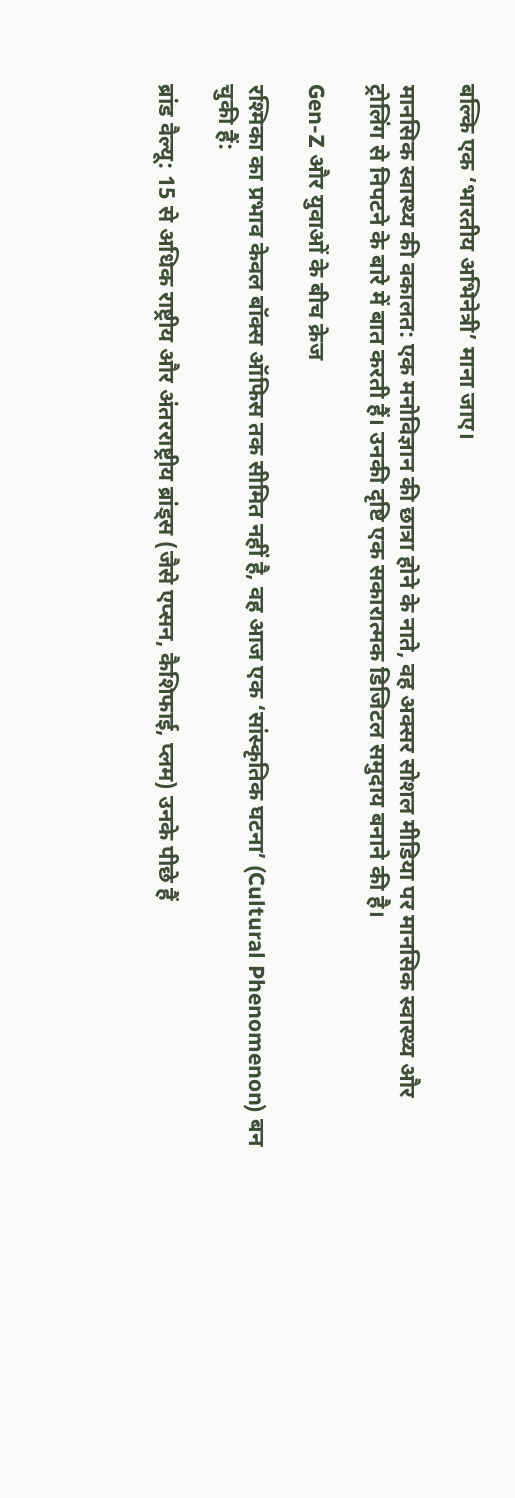बल्कि एक ‘भारतीय अभिनेत्री’ माना जाए।

मानसिक स्वास्थ्य की वकालत: एक मनोविज्ञान की छात्रा होने के नाते, वह अक्सर सोशल मीडिया पर मानसिक स्वास्थ्य और ट्रोलिंग से निपटने के बारे में बात करती हैं। उनकी दृष्टि एक सकारात्मक डिजिटल समुदाय बनाने की है।

Gen-Z और युवाओं के बीच क्रेज

रश्मिका का प्रभाव केवल बॉक्स ऑफिस तक सीमित नहीं है, वह आज एक ‘सांस्कृतिक घटना’ (Cultural Phenomenon) बन चुकी हैं:

ब्रांड वैल्यू: 15 से अधिक राष्ट्रीय और अंतरराष्ट्रीय ब्रांड्स (जैसे एप्सन, कैशिफाई, प्लम) उनके पीछे हैं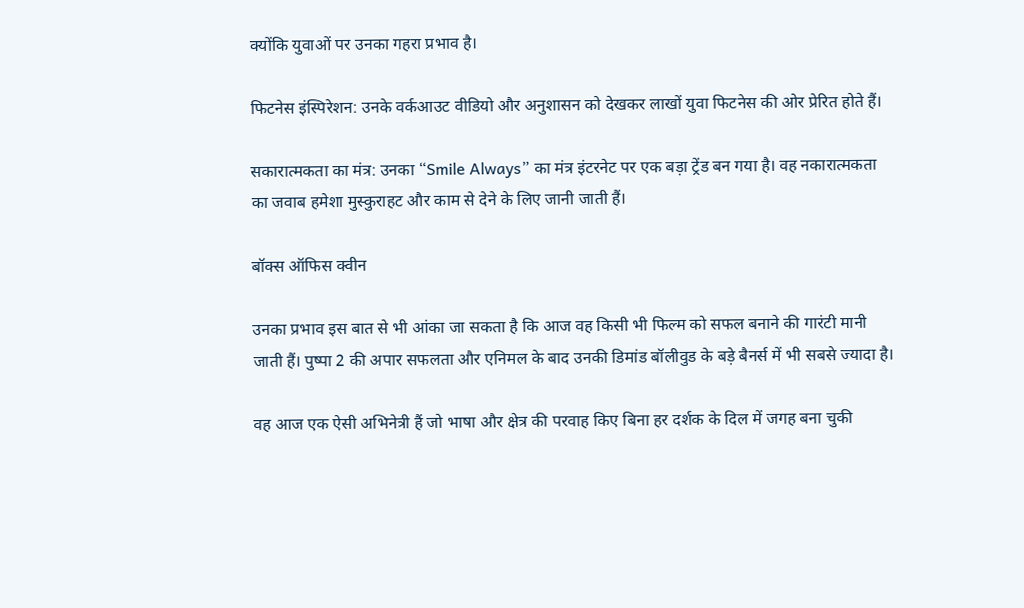क्योंकि युवाओं पर उनका गहरा प्रभाव है।

फिटनेस इंस्पिरेशन: उनके वर्कआउट वीडियो और अनुशासन को देखकर लाखों युवा फिटनेस की ओर प्रेरित होते हैं।

सकारात्मकता का मंत्र: उनका “Smile Always” का मंत्र इंटरनेट पर एक बड़ा ट्रेंड बन गया है। वह नकारात्मकता का जवाब हमेशा मुस्कुराहट और काम से देने के लिए जानी जाती हैं।

बॉक्स ऑफिस क्वीन

उनका प्रभाव इस बात से भी आंका जा सकता है कि आज वह किसी भी फिल्म को सफल बनाने की गारंटी मानी जाती हैं। पुष्पा 2 की अपार सफलता और एनिमल के बाद उनकी डिमांड बॉलीवुड के बड़े बैनर्स में भी सबसे ज्यादा है।

वह आज एक ऐसी अभिनेत्री हैं जो भाषा और क्षेत्र की परवाह किए बिना हर दर्शक के दिल में जगह बना चुकी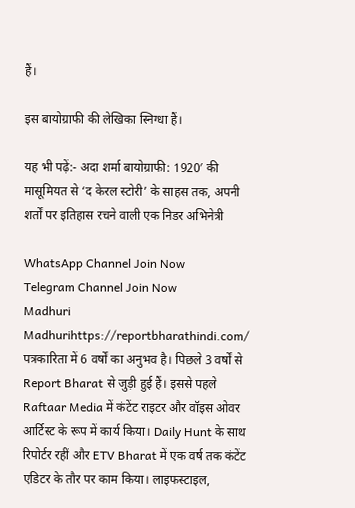हैं।

इस बायोग्राफी की लेखिका स्निग्धा हैं।

यह भी पढ़ें:- अदा शर्मा बायोग्राफी: 1920′ की मासूमियत से ‘द केरल स्टोरी’ के साहस तक, अपनी शर्तों पर इतिहास रचने वाली एक निडर अभिनेत्री

WhatsApp Channel Join Now
Telegram Channel Join Now
Madhuri
Madhurihttps://reportbharathindi.com/
पत्रकारिता में 6 वर्षों का अनुभव है। पिछले 3 वर्षों से Report Bharat से जुड़ी हुई हैं। इससे पहले Raftaar Media में कंटेंट राइटर और वॉइस ओवर आर्टिस्ट के रूप में कार्य किया। Daily Hunt के साथ रिपोर्टर रहीं और ETV Bharat में एक वर्ष तक कंटेंट एडिटर के तौर पर काम किया। लाइफस्टाइल,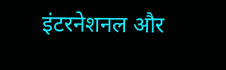इंटरनेशनल और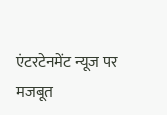एंटरटेनमेंट न्यूज पर मजबूत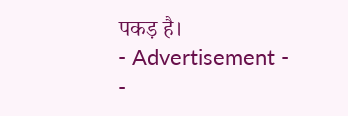पकड़ है।
- Advertisement -
-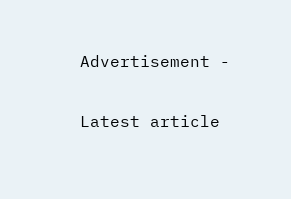Advertisement -

Latest article